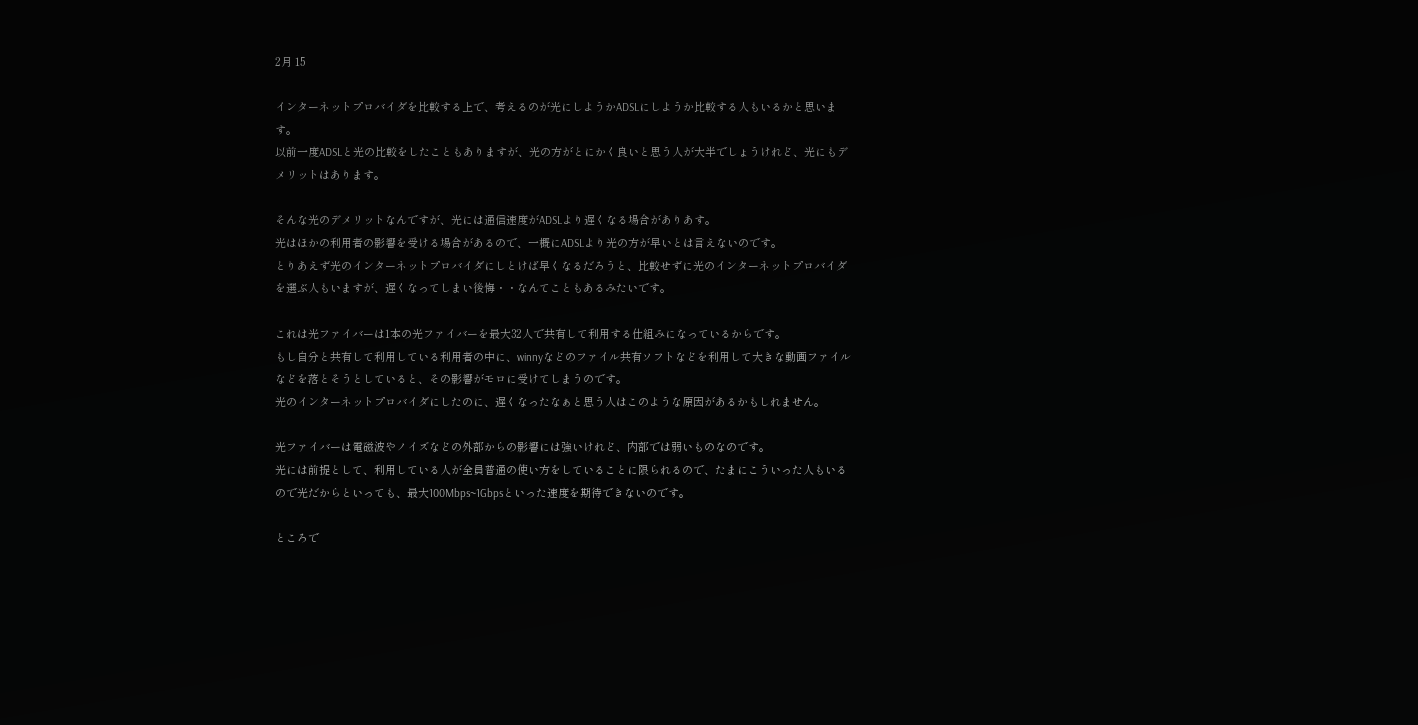2月 15

インターネットプロバイダを比較する上で、考えるのが光にしようかADSLにしようか比較する人もいるかと思います。
以前一度ADSLと光の比較をしたこともありますが、光の方がとにかく良いと思う人が大半でしょうけれど、光にもデメリットはあります。

そんな光のデメリットなんですが、光には通信速度がADSLより遅くなる場合がありあす。
光はほかの利用者の影響を受ける場合があるので、一概にADSLより光の方が早いとは言えないのです。
とりあえず光のインターネットプロバイダにしとけば早くなるだろうと、比較せずに光のインターネットプロバイダを選ぶ人もいますが、遅くなってしまい後悔・・なんてこともあるみたいです。

これは光ファイバーは1本の光ファイバーを最大32人で共有して利用する仕組みになっているからです。
もし自分と共有して利用している利用者の中に、winnyなどのファイル共有ソフトなどを利用して大きな動画ファイルなどを落とそうとしていると、その影響がモロに受けてしまうのです。
光のインターネットプロバイダにしたのに、遅くなったなぁと思う人はこのような原因があるかもしれません。

光ファイバーは電磁波やノイズなどの外部からの影響には強いけれど、内部では弱いものなのです。
光には前提として、利用している人が全員普通の使い方をしていることに限られるので、たまにこういった人もいるので光だからといっても、最大100Mbps~1Gbpsといった速度を期待できないのです。

ところで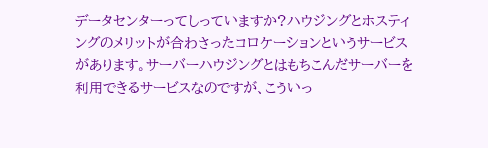データセンターってしっていますか?ハウジングとホスティングのメリットが合わさったコロケーションというサービスがあります。サーバーハウジングとはもちこんだサーバーを利用できるサービスなのですが、こういっ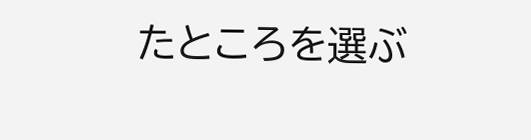たところを選ぶ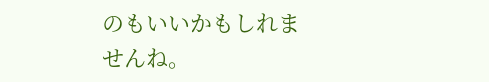のもいいかもしれませんね。